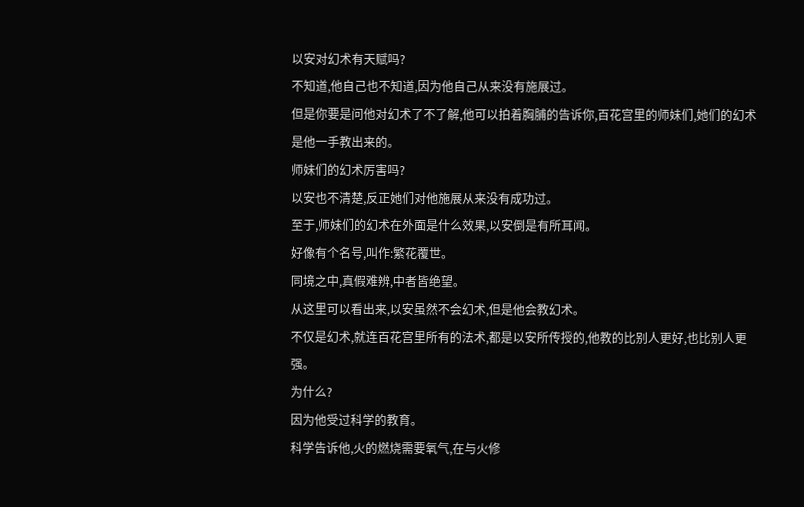以安对幻术有天赋吗?
不知道,他自己也不知道,因为他自己从来没有施展过。
但是你要是问他对幻术了不了解,他可以拍着胸脯的告诉你,百花宫里的师妹们,她们的幻术是他一手教出来的。
师妹们的幻术厉害吗?
以安也不清楚,反正她们对他施展从来没有成功过。
至于,师妹们的幻术在外面是什么效果,以安倒是有所耳闻。
好像有个名号,叫作:繁花覆世。
同境之中,真假难辨,中者皆绝望。
从这里可以看出来,以安虽然不会幻术,但是他会教幻术。
不仅是幻术,就连百花宫里所有的法术,都是以安所传授的,他教的比别人更好,也比别人更强。
为什么?
因为他受过科学的教育。
科学告诉他,火的燃烧需要氧气,在与火修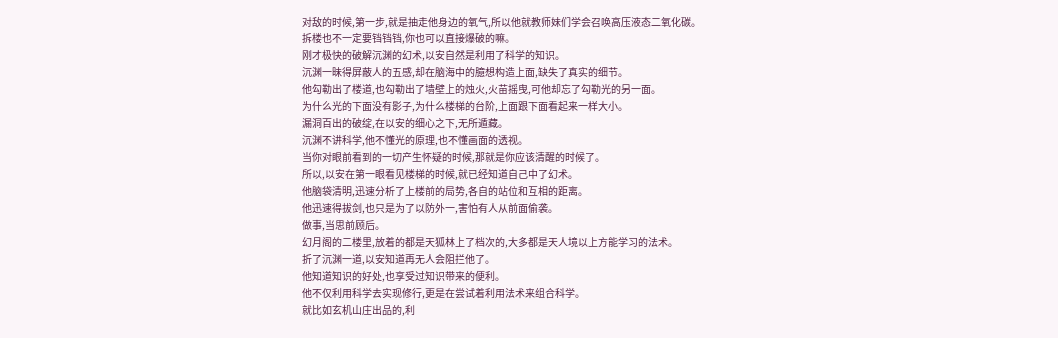对敌的时候,第一步,就是抽走他身边的氧气,所以他就教师妹们学会召唤高压液态二氧化碳。
拆楼也不一定要铛铛铛,你也可以直接爆破的嘛。
刚才极快的破解沉渊的幻术,以安自然是利用了科学的知识。
沉渊一昧得屏蔽人的五感,却在脑海中的臆想构造上面,缺失了真实的细节。
他勾勒出了楼道,也勾勒出了墙壁上的烛火,火苗摇曳,可他却忘了勾勒光的另一面。
为什么光的下面没有影子,为什么楼梯的台阶,上面跟下面看起来一样大小。
漏洞百出的破绽,在以安的细心之下,无所遁藏。
沉渊不讲科学,他不懂光的原理,也不懂画面的透视。
当你对眼前看到的一切产生怀疑的时候,那就是你应该清醒的时候了。
所以,以安在第一眼看见楼梯的时候,就已经知道自己中了幻术。
他脑袋清明,迅速分析了上楼前的局势,各自的站位和互相的距离。
他迅速得拔剑,也只是为了以防外一,害怕有人从前面偷袭。
做事,当思前顾后。
幻月阁的二楼里,放着的都是天狐林上了档次的,大多都是天人境以上方能学习的法术。
折了沉渊一道,以安知道再无人会阻拦他了。
他知道知识的好处,也享受过知识带来的便利。
他不仅利用科学去实现修行,更是在尝试着利用法术来组合科学。
就比如玄机山庄出品的,利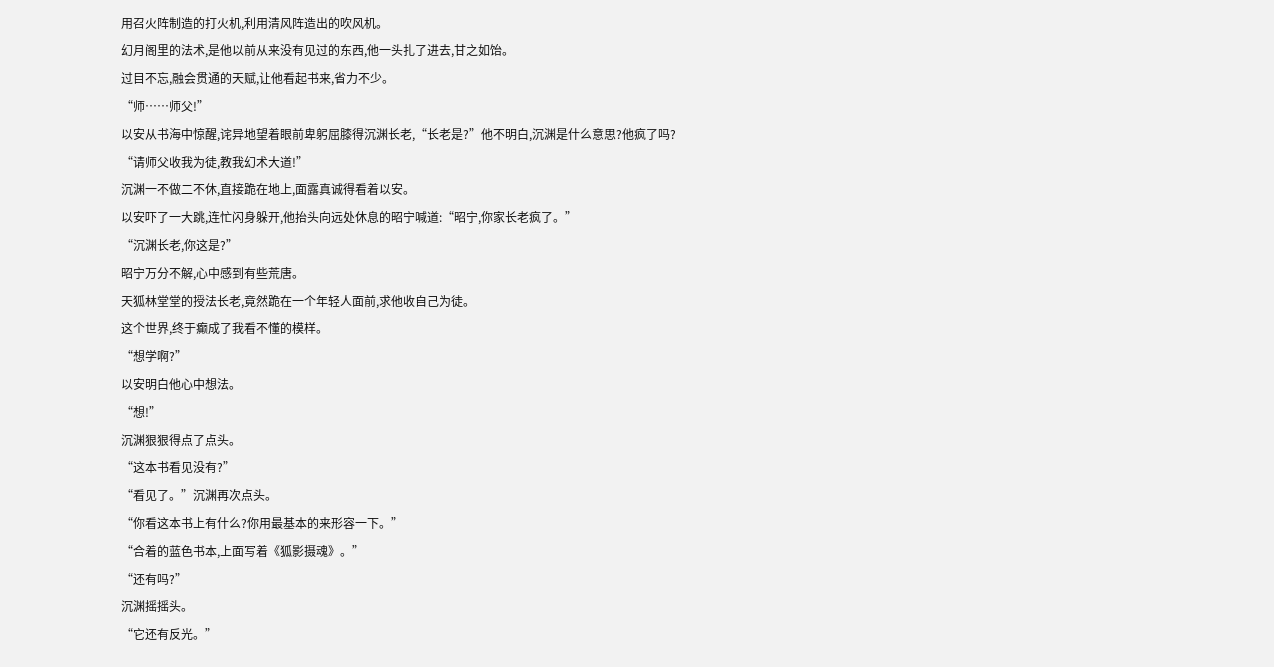用召火阵制造的打火机,利用清风阵造出的吹风机。
幻月阁里的法术,是他以前从来没有见过的东西,他一头扎了进去,甘之如饴。
过目不忘,融会贯通的天赋,让他看起书来,省力不少。
“师……师父!”
以安从书海中惊醒,诧异地望着眼前卑躬屈膝得沉渊长老,“长老是?”他不明白,沉渊是什么意思?他疯了吗?
“请师父收我为徒,教我幻术大道!”
沉渊一不做二不休,直接跪在地上,面露真诚得看着以安。
以安吓了一大跳,连忙闪身躲开,他抬头向远处休息的昭宁喊道:“昭宁,你家长老疯了。”
“沉渊长老,你这是?”
昭宁万分不解,心中感到有些荒唐。
天狐林堂堂的授法长老,竟然跪在一个年轻人面前,求他收自己为徒。
这个世界,终于癫成了我看不懂的模样。
“想学啊?”
以安明白他心中想法。
“想!”
沉渊狠狠得点了点头。
“这本书看见没有?”
“看见了。”沉渊再次点头。
“你看这本书上有什么?你用最基本的来形容一下。”
“合着的蓝色书本,上面写着《狐影摄魂》。”
“还有吗?”
沉渊摇摇头。
“它还有反光。”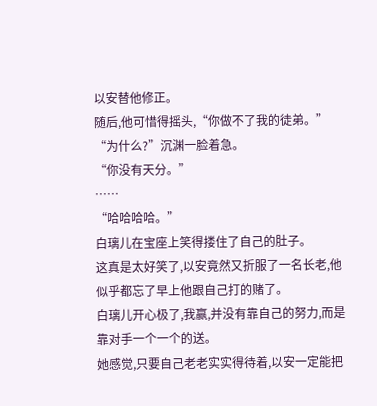以安替他修正。
随后,他可惜得摇头,“你做不了我的徒弟。”
“为什么?”沉渊一脸着急。
“你没有天分。”
……
“哈哈哈哈。”
白璃儿在宝座上笑得搂住了自己的肚子。
这真是太好笑了,以安竟然又折服了一名长老,他似乎都忘了早上他跟自己打的赌了。
白璃儿开心极了,我赢,并没有靠自己的努力,而是靠对手一个一个的送。
她感觉,只要自己老老实实得待着,以安一定能把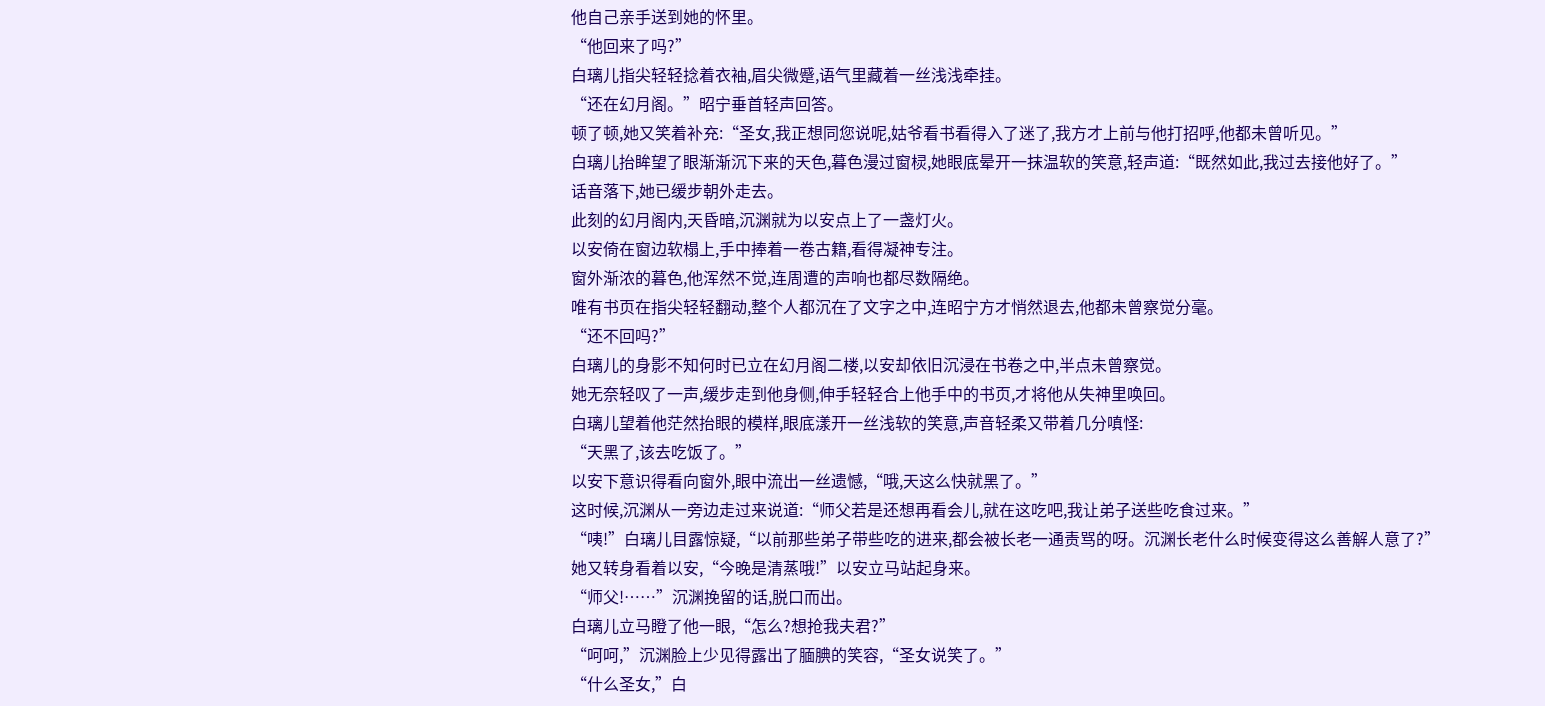他自己亲手送到她的怀里。
“他回来了吗?”
白璃儿指尖轻轻捻着衣袖,眉尖微蹙,语气里藏着一丝浅浅牵挂。
“还在幻月阁。”昭宁垂首轻声回答。
顿了顿,她又笑着补充:“圣女,我正想同您说呢,姑爷看书看得入了迷了,我方才上前与他打招呼,他都未曾听见。”
白璃儿抬眸望了眼渐渐沉下来的天色,暮色漫过窗棂,她眼底晕开一抹温软的笑意,轻声道:“既然如此,我过去接他好了。”
话音落下,她已缓步朝外走去。
此刻的幻月阁内,天昏暗,沉渊就为以安点上了一盏灯火。
以安倚在窗边软榻上,手中捧着一卷古籍,看得凝神专注。
窗外渐浓的暮色,他浑然不觉,连周遭的声响也都尽数隔绝。
唯有书页在指尖轻轻翻动,整个人都沉在了文字之中,连昭宁方才悄然退去,他都未曾察觉分毫。
“还不回吗?”
白璃儿的身影不知何时已立在幻月阁二楼,以安却依旧沉浸在书卷之中,半点未曾察觉。
她无奈轻叹了一声,缓步走到他身侧,伸手轻轻合上他手中的书页,才将他从失神里唤回。
白璃儿望着他茫然抬眼的模样,眼底漾开一丝浅软的笑意,声音轻柔又带着几分嗔怪:
“天黑了,该去吃饭了。”
以安下意识得看向窗外,眼中流出一丝遗憾,“哦,天这么快就黑了。”
这时候,沉渊从一旁边走过来说道:“师父若是还想再看会儿,就在这吃吧,我让弟子送些吃食过来。”
“咦!”白璃儿目露惊疑,“以前那些弟子带些吃的进来,都会被长老一通责骂的呀。沉渊长老什么时候变得这么善解人意了?”
她又转身看着以安,“今晚是清蒸哦!”以安立马站起身来。
“师父!……”沉渊挽留的话,脱口而出。
白璃儿立马瞪了他一眼,“怎么?想抢我夫君?”
“呵呵,”沉渊脸上少见得露出了腼腆的笑容,“圣女说笑了。”
“什么圣女,”白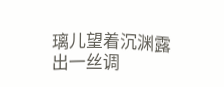璃儿望着沉渊露出一丝调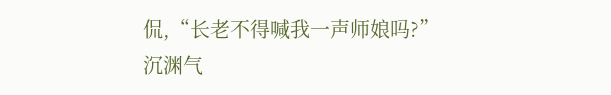侃,“长老不得喊我一声师娘吗?”
沉渊气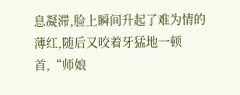息凝滞,脸上瞬间升起了难为情的薄红,随后又咬着牙猛地一顿首,“师娘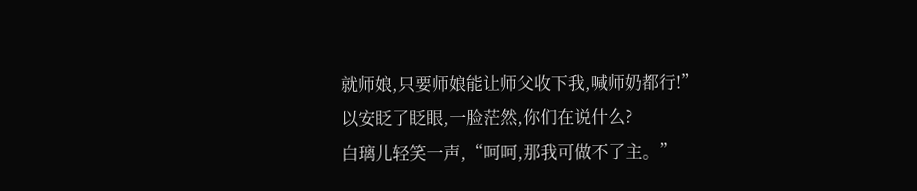就师娘,只要师娘能让师父收下我,喊师奶都行!”
以安眨了眨眼,一脸茫然,你们在说什么?
白璃儿轻笑一声,“呵呵,那我可做不了主。”